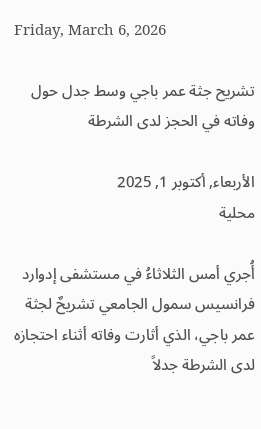Friday, March 6, 2026

تشريح جثة عمر باجي وسط جدل حول وفاته في الحجز لدى الشرطة

الأربعاء, أكتوبر 1, 2025
محلية

أُجري أمس الثلاثاءُ في مستشفى إدوارد فرانسيس سمول الجامعي تشريحٌ لجثة عمر باجي، الذي أثارت وفاته أثناء احتجازه لدى الشرطة جدلاً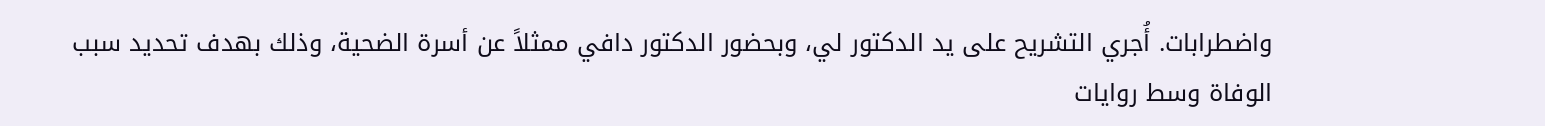واضطرابات. أُجري التشريح على يد الدكتور لي، وبحضور الدكتور دافي ممثلاً عن أسرة الضحية، وذلك بهدف تحديد سبب الوفاة وسط روايات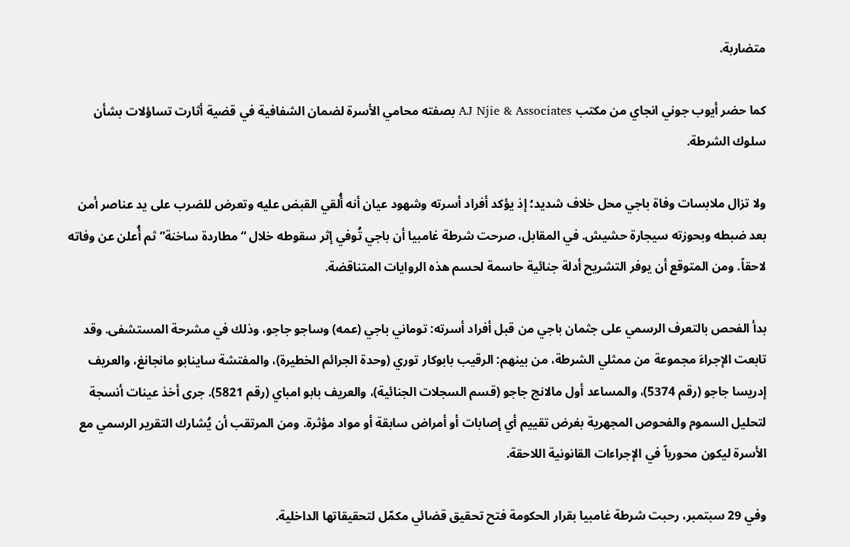متضاربة.

كما حضر أيوب جوني انجاي من مكتب AJ Njie & Associates بصفته محامي الأسرة لضمان الشفافية في قضية أثارت تساؤلات بشأن سلوك الشرطة.

ولا تزال ملابسات وفاة باجي محل خلاف شديد؛ إذ يؤكد أفراد أسرته وشهود عيان أنه أُلقي القبض عليه وتعرض للضرب على يد عناصر أمن بعد ضبطه وبحوزته سيجارة حشيش. في المقابل، صرحت شرطة غامبيا أن باجي تُوفي إثر سقوطه خلال “مطاردة ساخنة” ثم أُعلن عن وفاته لاحقاً. ومن المتوقع أن يوفر التشريح أدلة جنائية حاسمة لحسم هذه الروايات المتناقضة.

بدأ الفحص بالتعرف الرسمي على جثمان باجي من قبل أفراد أسرته: توماني باجي (عمه) وساجو جاجو، وذلك في مشرحة المستشفى. وقد تابعت الإجراءَ مجموعة من ممثلي الشرطة، من بينهم: الرقيب بابوكار توري (وحدة الجرائم الخطيرة)، والمفتشة ساينابو مانجانغ، والعريف إدريسا جاجو (رقم 5374)، والمساعد أول مالانج جاجو (قسم السجلات الجنائية)، والعريف بابو امباي (رقم 5821). جرى أخذ عينات أنسجة لتحليل السموم والفحوص المجهرية بغرض تقييم أي إصابات أو أمراض سابقة أو مواد مؤثرة. ومن المرتقب أن يُشارك التقرير الرسمي مع الأسرة ليكون محورياً في الإجراءات القانونية اللاحقة.

وفي 29 سبتمبر، رحبت شرطة غامبيا بقرار الحكومة فتح تحقيق قضائي مكمّل لتحقيقاتها الداخلية.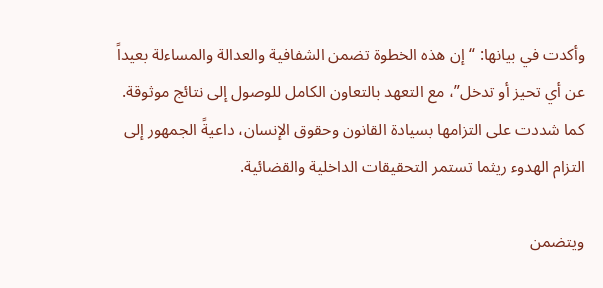وأكدت في بيانها: “إن هذه الخطوة تضمن الشفافية والعدالة والمساءلة بعيداً عن أي تحيز أو تدخل”، مع التعهد بالتعاون الكامل للوصول إلى نتائج موثوقة. كما شددت على التزامها بسيادة القانون وحقوق الإنسان، داعيةً الجمهور إلى التزام الهدوء ريثما تستمر التحقيقات الداخلية والقضائية.

ويتضمن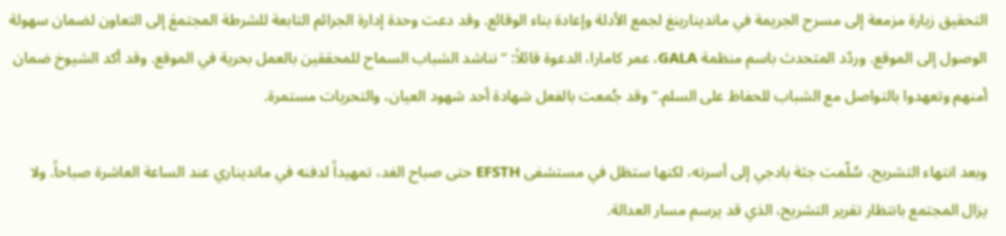التحقيق زيارة مزمعة إلى مسرح الجريمة في ماندينارينغ لجمع الأدلة وإعادة بناء الوقائع. وقد دعت وحدة إدارة الجرائم التابعة للشرطة المجتمعَ إلى التعاون لضمان سهولة الوصول إلى الموقع. وردّد المتحدث باسم منظمة GALA، عمر كامارا، الدعوة قائلاً: “نناشد الشباب السماح للمحققين بالعمل بحرية في الموقع. وقد أكد الشيوخ ضمان أمنهم وتعهدوا بالتواصل مع الشباب للحفاظ على السلم.” وقد جُمعت بالفعل شهادة أحد شهود العيان، والتحريات مستمرة.

وبعد انتهاء التشريح، سُلّمت جثة بادجي إلى أسرته، لكنها ستظل في مستشفى EFSTH حتى صباح الغد، تمهيداً لدفنه في مانديناري عند الساعة العاشرة صباحاً. ولا يزال المجتمع بانتظار تقرير التشريح، الذي قد يرسم مسار العدالة.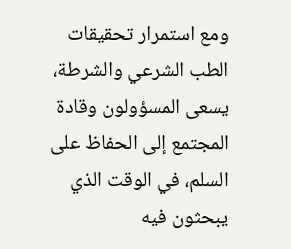ومع استمرار تحقيقات الطب الشرعي والشرطة، يسعى المسؤولون وقادة المجتمع إلى الحفاظ على السلم، في الوقت الذي يبحثون فيه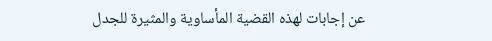عن إجابات لهذه القضية المأساوية والمثيرة للجدل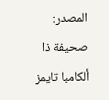المصدر: صحيفة ذا ألكامبا تايمز